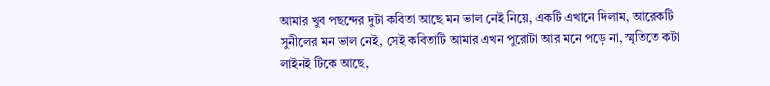আমার খুব পছন্দের দুটা কবিতা আছে মন ভাল নেই নিয়ে, একটি এখানে দিলাম, আরেকটি সুনীলের মন ভাল নেই, সেই কবিতাটি আমার এখন পুরোটা আর মনে পড়ে না, স্মৃতিতে কটা লাইনই টিকে আছে,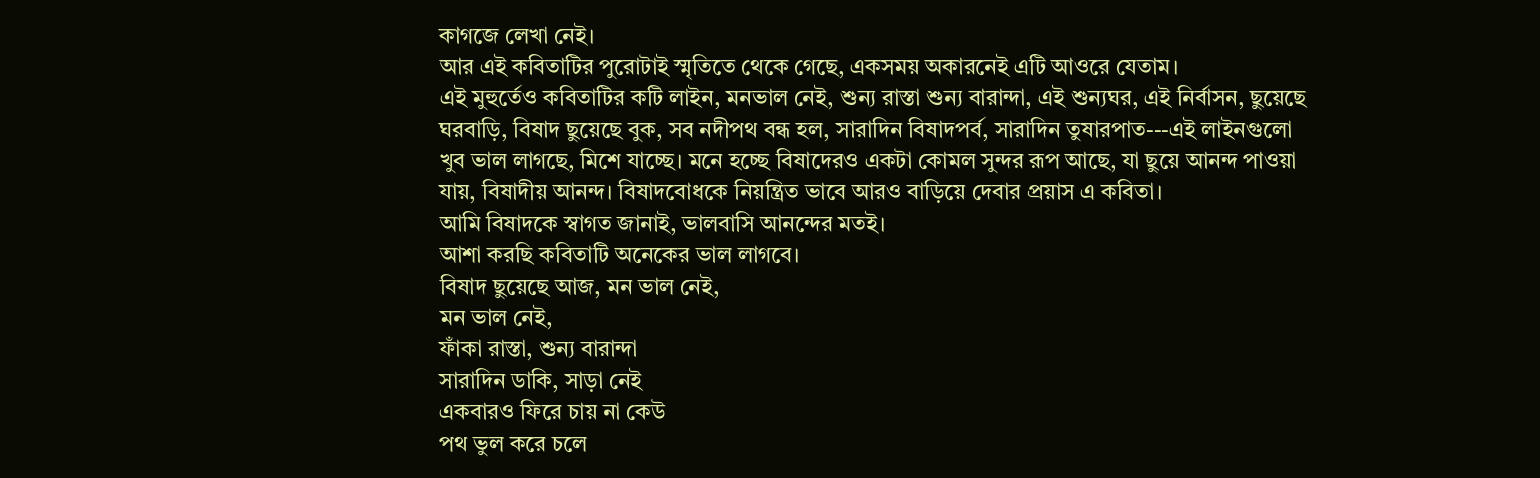কাগজে লেখা নেই।
আর এই কবিতাটির পুরোটাই স্মৃতিতে থেকে গেছে, একসময় অকারনেই এটি আওরে যেতাম।
এই মুহুর্তেও কবিতাটির কটি লাইন, মনভাল নেই, শুন্য রাস্তা শুন্য বারান্দা, এই শুন্যঘর, এই নির্বাসন, ছুয়েছে ঘরবাড়ি, বিষাদ ছুয়েছে বুক, সব নদীপথ বন্ধ হল, সারাদিন বিষাদপর্ব, সারাদিন তুষারপাত---এই লাইনগুলো খুব ভাল লাগছে, মিশে যাচ্ছে। মনে হচ্ছে বিষাদেরও একটা কোমল সুন্দর রূপ আছে, যা ছুয়ে আনন্দ পাওয়া যায়, বিষাদীয় আনন্দ। বিষাদবোধকে নিয়ন্ত্রিত ভাবে আরও বাড়িয়ে দেবার প্রয়াস এ কবিতা।
আমি বিষাদকে স্বাগত জানাই, ভালবাসি আনন্দের মতই।
আশা করছি কবিতাটি অনেকের ভাল লাগবে।
বিষাদ ছুয়েছে আজ, মন ভাল নেই,
মন ভাল নেই,
ফাঁকা রাস্তা, শুন্য বারান্দা
সারাদিন ডাকি, সাড়া নেই
একবারও ফিরে চায় না কেউ
পথ ভুল করে চলে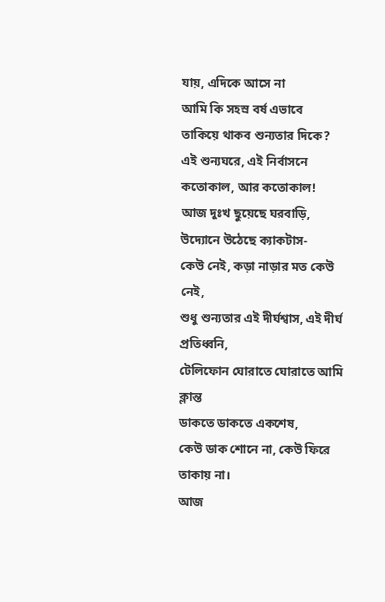যায়, এদিকে আসে না
আমি কি সহস্র বর্ষ এভাবে
তাকিয়ে থাকব শুন্যতার দিকে?
এই শুন্যঘরে, এই নির্বাসনে
কতোকাল, আর কতোকাল!
আজ দুঃখ ছুয়েছে ঘরবাড়ি,
উদ্যোনে উঠেছে ক্যাকটাস-
কেউ নেই, কড়া নাড়ার মত কেউ নেই,
শুধু শুন্যতার এই দীর্ঘশ্বাস, এই দীর্ঘ প্রতিধ্বনি,
টেলিফোন ঘোরাতে ঘোরাতে আমি ক্লান্ত
ডাকতে ডাকতে একশেষ,
কেউ ডাক শোনে না, কেউ ফিরে তাকায় না।
আজ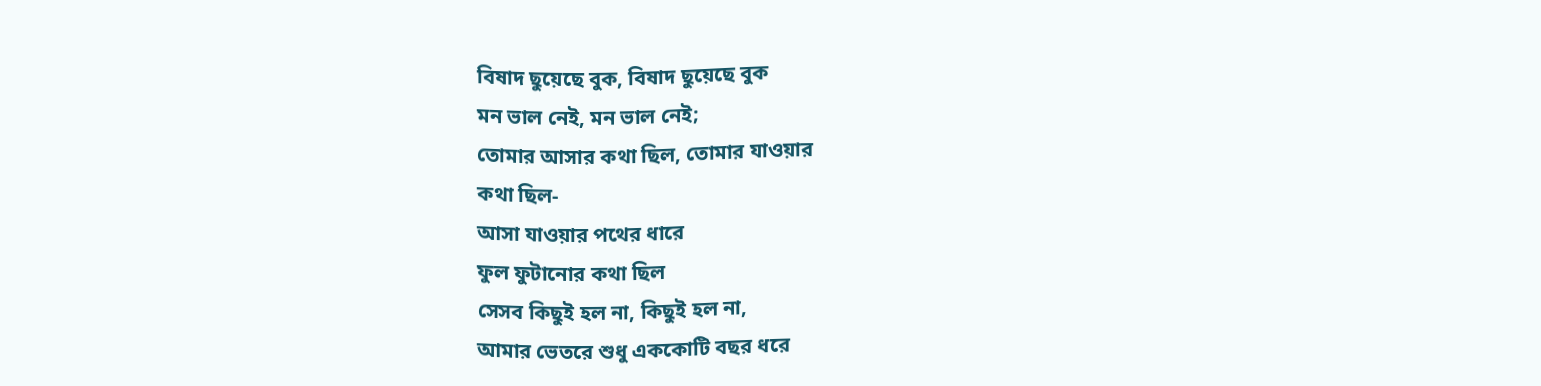বিষাদ ছুয়েছে বুক, বিষাদ ছুয়েছে বুক
মন ভাল নেই, মন ভাল নেই;
তোমার আসার কথা ছিল, তোমার যাওয়ার
কথা ছিল-
আসা যাওয়ার পথের ধারে
ফুল ফুটানোর কথা ছিল
সেসব কিছুই হল না, কিছুই হল না,
আমার ভেতরে শুধু এককোটি বছর ধরে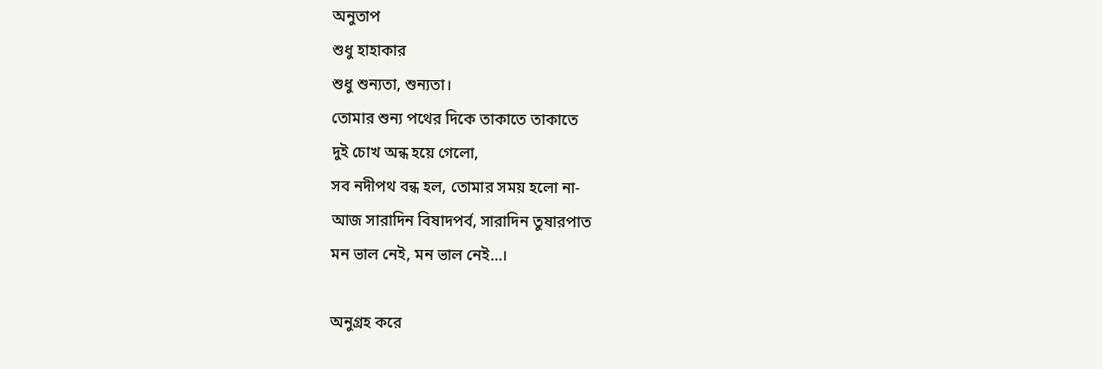অনুতাপ
শুধু হাহাকার
শুধু শুন্যতা, শুন্যতা।
তোমার শুন্য পথের দিকে তাকাতে তাকাতে
দুই চোখ অন্ধ হয়ে গেলো,
সব নদীপথ বন্ধ হল, তোমার সময় হলো না-
আজ সারাদিন বিষাদপর্ব, সারাদিন তুষারপাত
মন ভাল নেই, মন ভাল নেই...।

অনুগ্রহ করে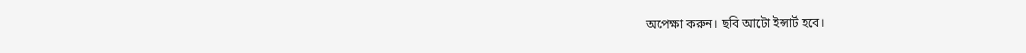অপেক্ষা করুন। ছবি আটো ইন্সার্ট হবে।